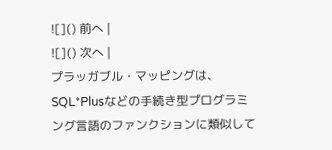![]() 前へ |
![]() 次へ |
プラッガブル・マッピングは、SQL*Plusなどの手続き型プログラミング言語のファンクションに類似して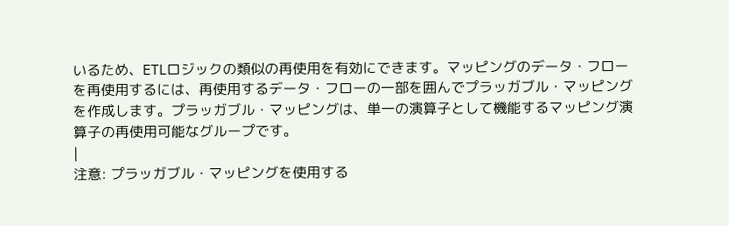いるため、ETLロジックの類似の再使用を有効にできます。マッピングのデータ・フローを再使用するには、再使用するデータ・フローの一部を囲んでプラッガブル・マッピングを作成します。プラッガブル・マッピングは、単一の演算子として機能するマッピング演算子の再使用可能なグループです。
|
注意: プラッガブル・マッピングを使用する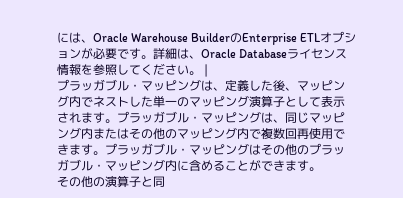には、Oracle Warehouse BuilderのEnterprise ETLオプションが必要です。詳細は、Oracle Databaseライセンス情報を参照してください。 |
プラッガブル・マッピングは、定義した後、マッピング内でネストした単一のマッピング演算子として表示されます。プラッガブル・マッピングは、同じマッピング内またはその他のマッピング内で複数回再使用できます。プラッガブル・マッピングはその他のプラッガブル・マッピング内に含めることができます。
その他の演算子と同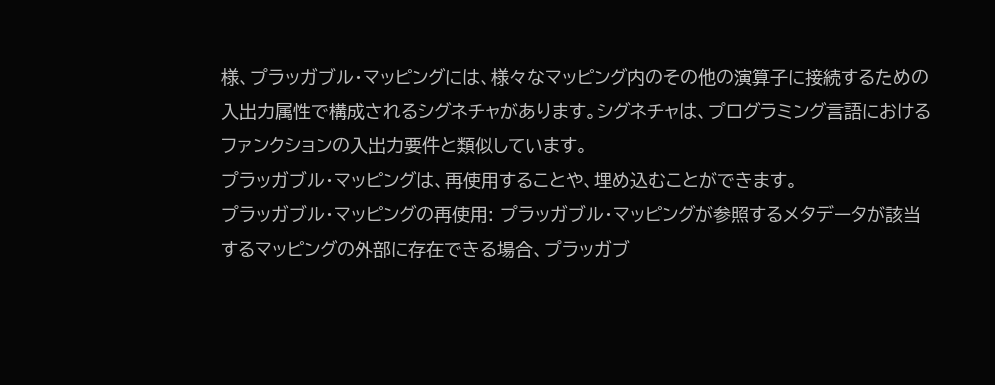様、プラッガブル・マッピングには、様々なマッピング内のその他の演算子に接続するための入出力属性で構成されるシグネチャがあります。シグネチャは、プログラミング言語におけるファンクションの入出力要件と類似しています。
プラッガブル・マッピングは、再使用することや、埋め込むことができます。
プラッガブル・マッピングの再使用: プラッガブル・マッピングが参照するメタデータが該当するマッピングの外部に存在できる場合、プラッガブ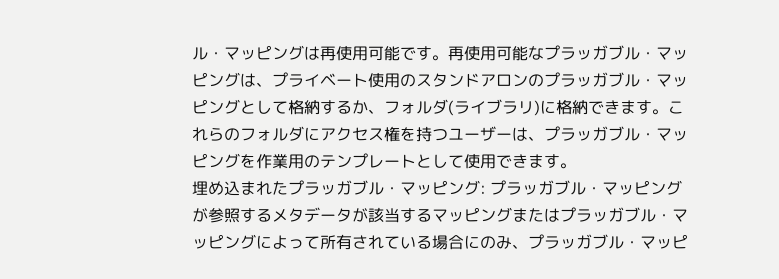ル・マッピングは再使用可能です。再使用可能なプラッガブル・マッピングは、プライベート使用のスタンドアロンのプラッガブル・マッピングとして格納するか、フォルダ(ライブラリ)に格納できます。これらのフォルダにアクセス権を持つユーザーは、プラッガブル・マッピングを作業用のテンプレートとして使用できます。
埋め込まれたプラッガブル・マッピング: プラッガブル・マッピングが参照するメタデータが該当するマッピングまたはプラッガブル・マッピングによって所有されている場合にのみ、プラッガブル・マッピ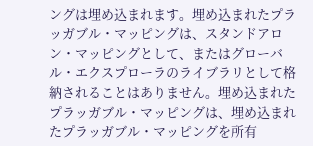ングは埋め込まれます。埋め込まれたプラッガブル・マッピングは、スタンドアロン・マッピングとして、またはグローバル・エクスプローラのライブラリとして格納されることはありません。埋め込まれたプラッガブル・マッピングは、埋め込まれたプラッガブル・マッピングを所有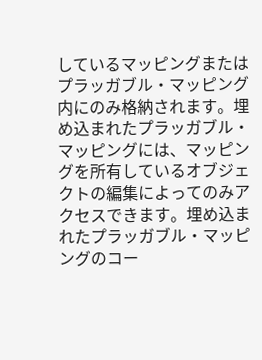しているマッピングまたはプラッガブル・マッピング内にのみ格納されます。埋め込まれたプラッガブル・マッピングには、マッピングを所有しているオブジェクトの編集によってのみアクセスできます。埋め込まれたプラッガブル・マッピングのコー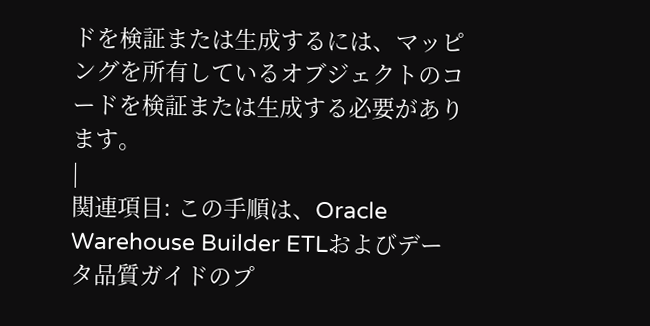ドを検証または生成するには、マッピングを所有しているオブジェクトのコードを検証または生成する必要があります。
|
関連項目: この手順は、Oracle Warehouse Builder ETLおよびデータ品質ガイドのプ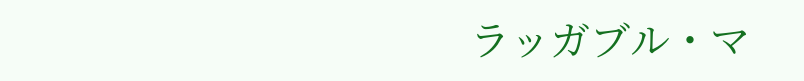ラッガブル・マ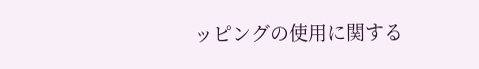ッピングの使用に関する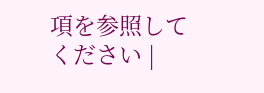項を参照してください |